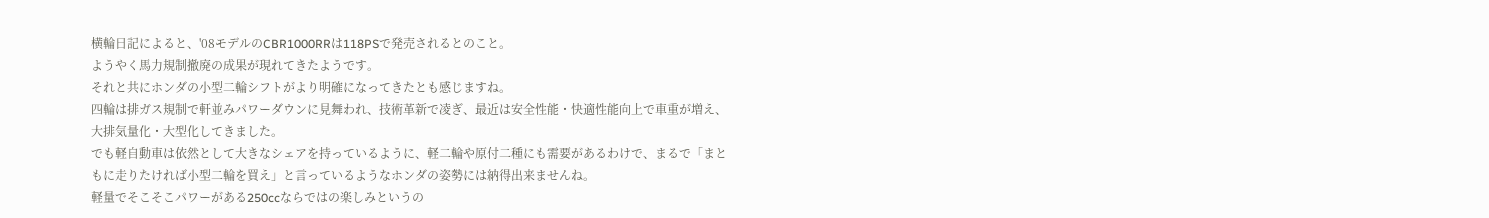横輪日記によると、'08モデルのCBR1000RRは118PSで発売されるとのこと。
ようやく馬力規制撤廃の成果が現れてきたようです。
それと共にホンダの小型二輪シフトがより明確になってきたとも感じますね。
四輪は排ガス規制で軒並みパワーダウンに見舞われ、技術革新で凌ぎ、最近は安全性能・快適性能向上で車重が増え、大排気量化・大型化してきました。
でも軽自動車は依然として大きなシェアを持っているように、軽二輪や原付二種にも需要があるわけで、まるで「まともに走りたければ小型二輪を買え」と言っているようなホンダの姿勢には納得出来ませんね。
軽量でそこそこパワーがある250ccならではの楽しみというの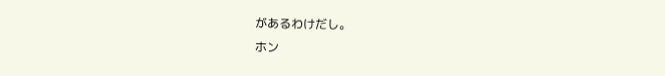があるわけだし。
ホン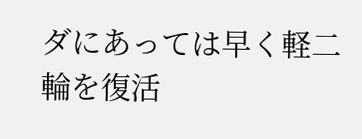ダにあっては早く軽二輪を復活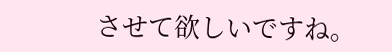させて欲しいですね。